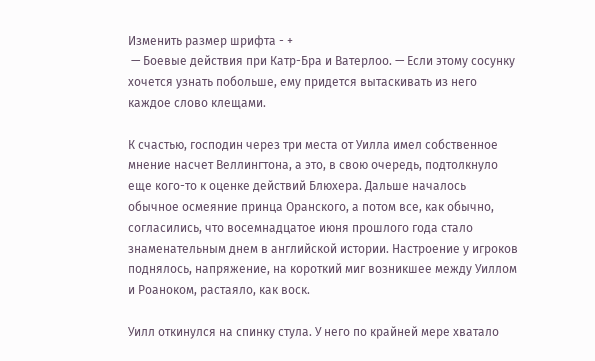Изменить размер шрифта - +
 — Боевые действия при Катр-Бра и Ватерлоо. — Если этому сосунку хочется узнать побольше, ему придется вытаскивать из него каждое слово клещами.

К счастью, господин через три места от Уилла имел собственное мнение насчет Веллингтона, а это, в свою очередь, подтолкнуло еще кого-то к оценке действий Блюхера. Дальше началось обычное осмеяние принца Оранского, а потом все, как обычно, согласились, что восемнадцатое июня прошлого года стало знаменательным днем в английской истории. Настроение у игроков поднялось, напряжение, на короткий миг возникшее между Уиллом и Роаноком, растаяло, как воск.

Уилл откинулся на спинку стула. У него по крайней мере хватало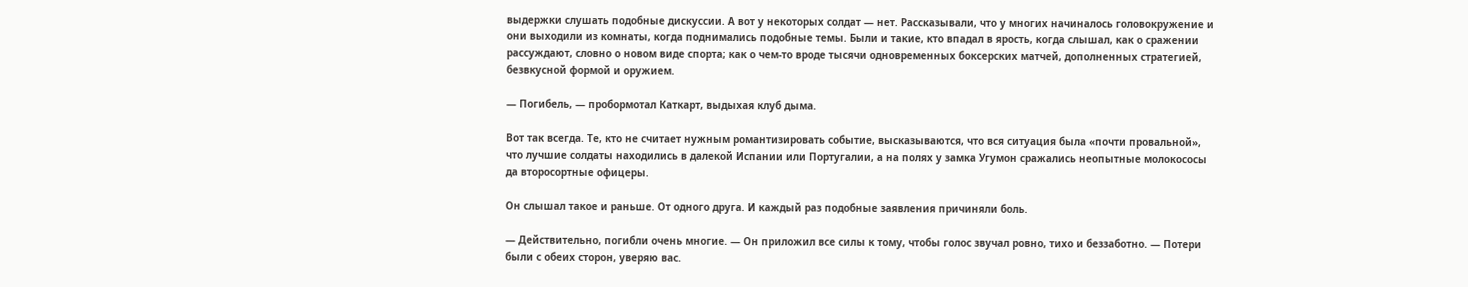выдержки слушать подобные дискуссии. А вот у некоторых солдат — нет. Рассказывали, что у многих начиналось головокружение и они выходили из комнаты, когда поднимались подобные темы. Были и такие, кто впадал в ярость, когда слышал, как о сражении рассуждают, словно о новом виде спорта; как о чем-то вроде тысячи одновременных боксерских матчей, дополненных стратегией, безвкусной формой и оружием.

— Погибель, — пробормотал Каткарт, выдыхая клуб дыма.

Вот так всегда. Те, кто не считает нужным романтизировать событие, высказываются, что вся ситуация была «почти провальной», что лучшие солдаты находились в далекой Испании или Португалии, а на полях у замка Угумон сражались неопытные молокососы да второсортные офицеры.

Он слышал такое и раньше. От одного друга. И каждый раз подобные заявления причиняли боль.

— Действительно, погибли очень многие. — Он приложил все силы к тому, чтобы голос звучал ровно, тихо и беззаботно. — Потери были с обеих сторон, уверяю вас.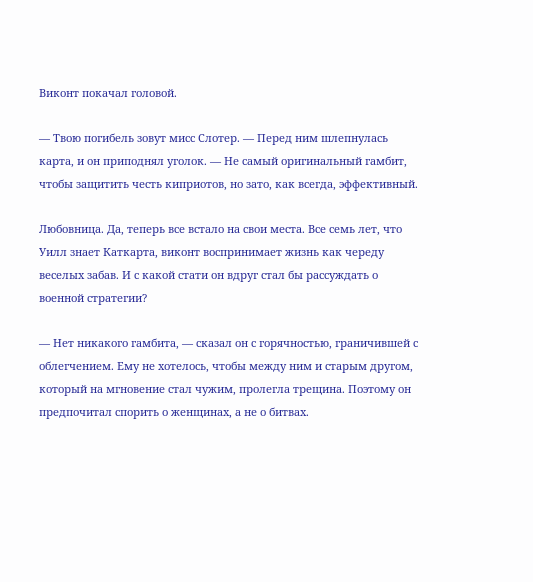Виконт покачал головой.

— Твою погибель зовут мисс Слотер. — Перед ним шлепнулась карта, и он приподнял уголок. — Не самый оригинальный гамбит, чтобы защитить честь киприотов, но зато, как всегда, эффективный.

Любовница. Да, теперь все встало на свои места. Все семь лет, что Уилл знает Каткарта, виконт воспринимает жизнь как череду веселых забав. И с какой стати он вдруг стал бы рассуждать о военной стратегии?

— Нет никакого гамбита, — сказал он с горячностью, граничившей с облегчением. Ему не хотелось, чтобы между ним и старым другом, который на мгновение стал чужим, пролегла трещина. Поэтому он предпочитал спорить о женщинах, а не о битвах.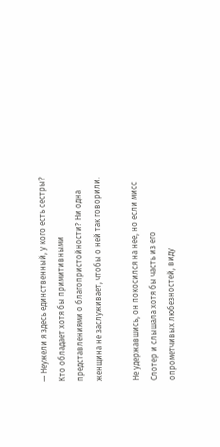— Неужели я здесь единственный, у кого есть сестры? Кто обладает хотя бы примитивными представлениями о благопристойности? Ни одна женщина не заслуживает, чтобы о ней так говорили.

Не удержавшись, он покосился на нее, но если мисс Слотер и слышала хотя бы часть из его опрометчивых любезностей, виду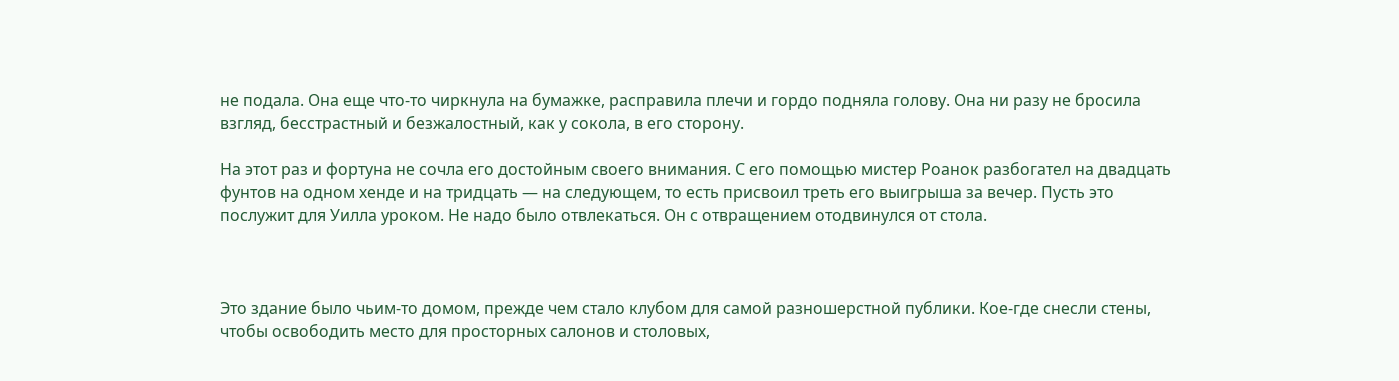не подала. Она еще что-то чиркнула на бумажке, расправила плечи и гордо подняла голову. Она ни разу не бросила взгляд, бесстрастный и безжалостный, как у сокола, в его сторону.

На этот раз и фортуна не сочла его достойным своего внимания. С его помощью мистер Роанок разбогател на двадцать фунтов на одном хенде и на тридцать — на следующем, то есть присвоил треть его выигрыша за вечер. Пусть это послужит для Уилла уроком. Не надо было отвлекаться. Он с отвращением отодвинулся от стола.



Это здание было чьим-то домом, прежде чем стало клубом для самой разношерстной публики. Кое-где снесли стены, чтобы освободить место для просторных салонов и столовых,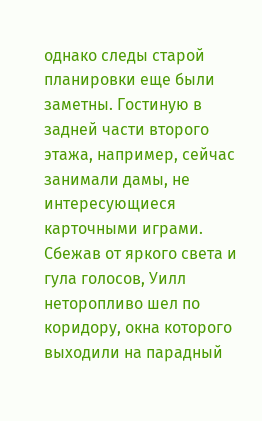однако следы старой планировки еще были заметны. Гостиную в задней части второго этажа, например, сейчас занимали дамы, не интересующиеся карточными играми. Сбежав от яркого света и гула голосов, Уилл неторопливо шел по коридору, окна которого выходили на парадный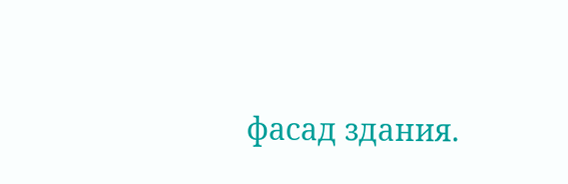фасад здания.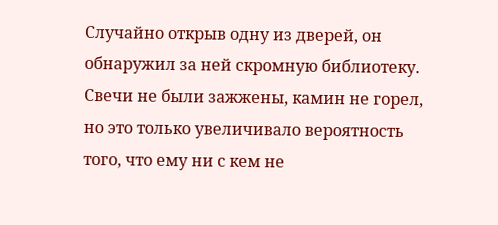Случайно открыв одну из дверей, он обнаружил за ней скромную библиотеку. Свечи не были зажжены, камин не горел, но это только увеличивало вероятность того, что ему ни с кем не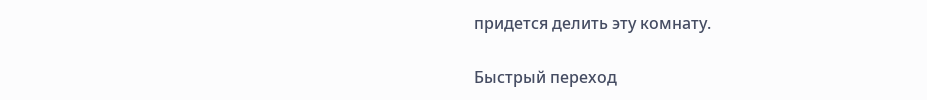придется делить эту комнату.

Быстрый переход